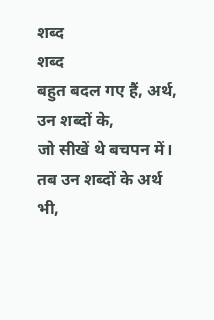शब्द
शब्द
बहुत बदल गए हैं, अर्थ,
उन शब्दों के,
जो सीखें थे बचपन में।
तब उन शब्दों के अर्थ भी,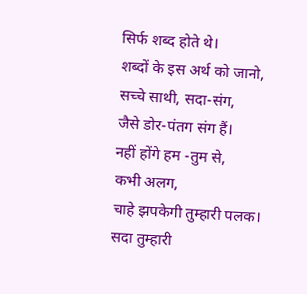सिर्फ शब्द होते थे।
शब्दों के इस अर्थ को जानो,
सच्चे साथी, सदा-संग,
जैसे डोर-पंतग संग हैं।
नहीं होंगे हम -तुम से,
कभी अलग,
चाहे झपकेगी तुम्हारी पलक।
सदा तुम्हारी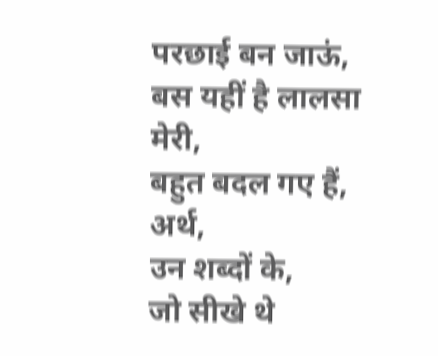परछाई बन जाऊं,
बस यहीं है लालसा मेरी,
बहुत बदल गए हैं, अर्थ,
उन शब्दों के,
जो सीखे थे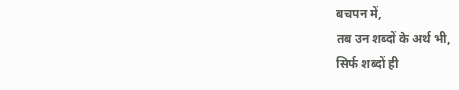बचपन में,
तब उन शब्दों के अर्थ भी,
सिर्फ शब्दों ही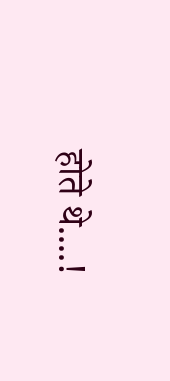होते थे....!